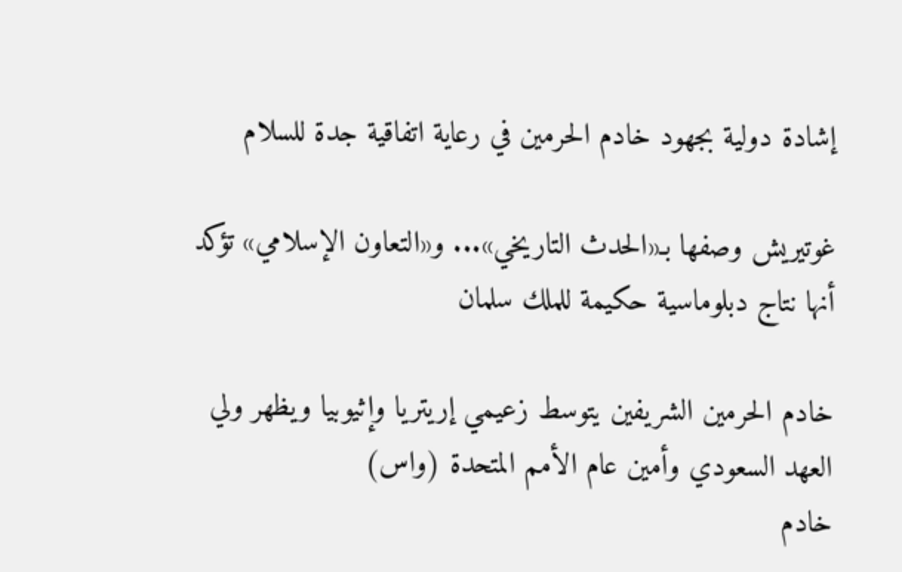إشادة دولية بجهود خادم الحرمين في رعاية اتفاقية جدة للسلام

غوتيريش وصفها بـ«الحدث التاريخي»... و«التعاون الإسلامي» تؤكد أنها نتاج دبلوماسية حكيمة للملك سلمان

خادم الحرمين الشريفين يتوسط زعيمي إريتريا وإثيوبيا ويظهر ولي العهد السعودي وأمين عام الأمم المتحدة (واس)
خادم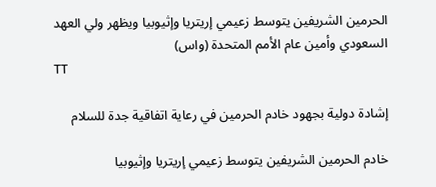الحرمين الشريفين يتوسط زعيمي إريتريا وإثيوبيا ويظهر ولي العهد السعودي وأمين عام الأمم المتحدة (واس)
TT

إشادة دولية بجهود خادم الحرمين في رعاية اتفاقية جدة للسلام

خادم الحرمين الشريفين يتوسط زعيمي إريتريا وإثيوبيا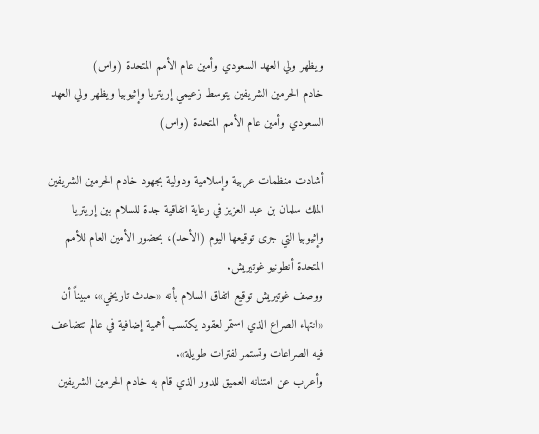ويظهر ولي العهد السعودي وأمين عام الأمم المتحدة (واس)
خادم الحرمين الشريفين يتوسط زعيمي إريتريا وإثيوبيا ويظهر ولي العهد السعودي وأمين عام الأمم المتحدة (واس)

أشادت منظمات عربية وإسلامية ودولية بجهود خادم الحرمين الشريفين الملك سلمان بن عبد العزيز في رعاية اتفاقية جدة للسلام بين إريتريا وإثيوبيا التي جرى توقيعها اليوم (الأحد)، بحضور الأمين العام للأمم المتحدة أنطونيو غوتيريش.
ووصف غوتيريش توقيع اتفاق السلام بأنه «حدث تاريخي»، مبيناً أن «انتهاء الصراع الذي استمر لعقود يكتسب أهمية إضافية في عالم تتضاعف فيه الصراعات وتستمر لفترات طويلة».
وأعرب عن امتنانه العميق للدور الذي قام به خادم الحرمين الشريفين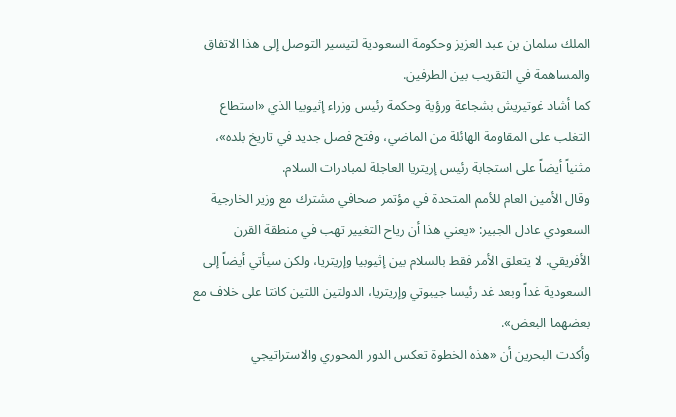الملك سلمان بن عبد العزيز وحكومة السعودية لتيسير التوصل إلى هذا الاتفاق والمساهمة في التقريب بين الطرفين.
كما أشاد غوتيريش بشجاعة ورؤية وحكمة رئيس وزراء إثيوبيا الذي «استطاع التغلب على المقاومة الهائلة من الماضي، وفتح فصل جديد في تاريخ بلده»، مثنياً أيضاً على استجابة رئيس إريتريا العاجلة لمبادرات السلام.
وقال الأمين العام للأمم المتحدة في مؤتمر صحافي مشترك مع وزير الخارجية السعودي عادل الجبير: «يعني هذا أن رياح التغيير تهب في منطقة القرن الأفريقي. لا يتعلق الأمر فقط بالسلام بين إثيوبيا وإريتريا، ولكن سيأتي أيضاً إلى السعودية غداً وبعد غد رئيسا جيبوتي وإريتريا، الدولتين اللتين كانتا على خلاف مع بعضهما البعض».
وأكدت البحرين أن «هذه الخطوة تعكس الدور المحوري والاستراتيجي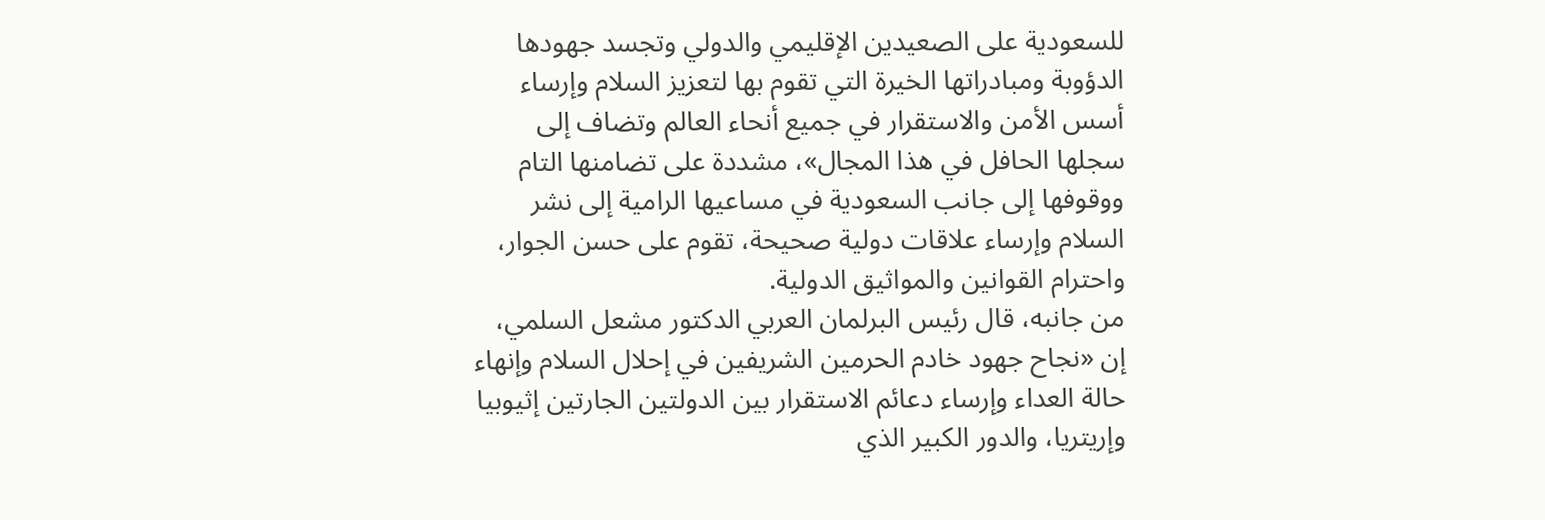للسعودية على الصعيدين الإقليمي والدولي وتجسد جهودها الدؤوبة ومبادراتها الخيرة التي تقوم بها لتعزيز السلام وإرساء أسس الأمن والاستقرار في جميع أنحاء العالم وتضاف إلى سجلها الحافل في هذا المجال»، مشددة على تضامنها التام ووقوفها إلى جانب السعودية في مساعيها الرامية إلى نشر السلام وإرساء علاقات دولية صحيحة، تقوم على حسن الجوار، واحترام القوانين والمواثيق الدولية.
من جانبه، قال رئيس البرلمان العربي الدكتور مشعل السلمي، إن «نجاح جهود خادم الحرمين الشريفين في إحلال السلام وإنهاء حالة العداء وإرساء دعائم الاستقرار بين الدولتين الجارتين إثيوبيا وإريتريا، والدور الكبير الذي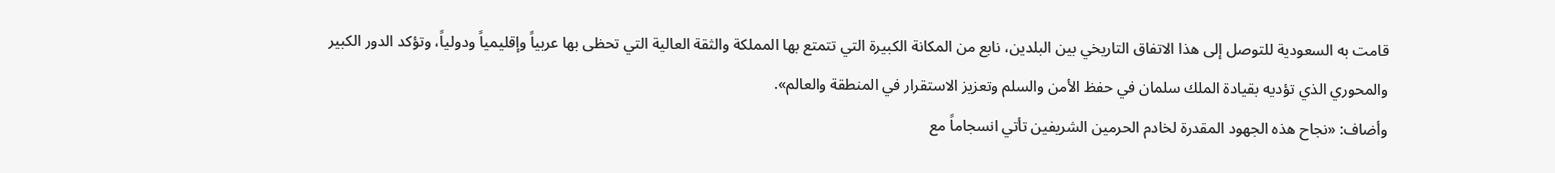قامت به السعودية للتوصل إلى هذا الاتفاق التاريخي بين البلدين، نابع من المكانة الكبيرة التي تتمتع بها المملكة والثقة العالية التي تحظى بها عربياً وإقليمياً ودولياً، وتؤكد الدور الكبير والمحوري الذي تؤديه بقيادة الملك سلمان في حفظ الأمن والسلم وتعزيز الاستقرار في المنطقة والعالم».
وأضاف: «نجاح هذه الجهود المقدرة لخادم الحرمين الشريفين تأتي انسجاماً مع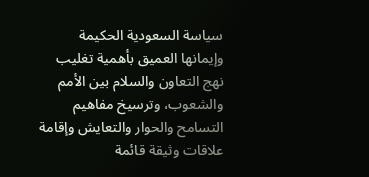سياسة السعودية الحكيمة وإيمانها العميق بأهمية تغليب نهج التعاون والسلام بين الأمم والشعوب، وترسيخ مفاهيم التسامح والحوار والتعايش وإقامة علاقات وثيقة قائمة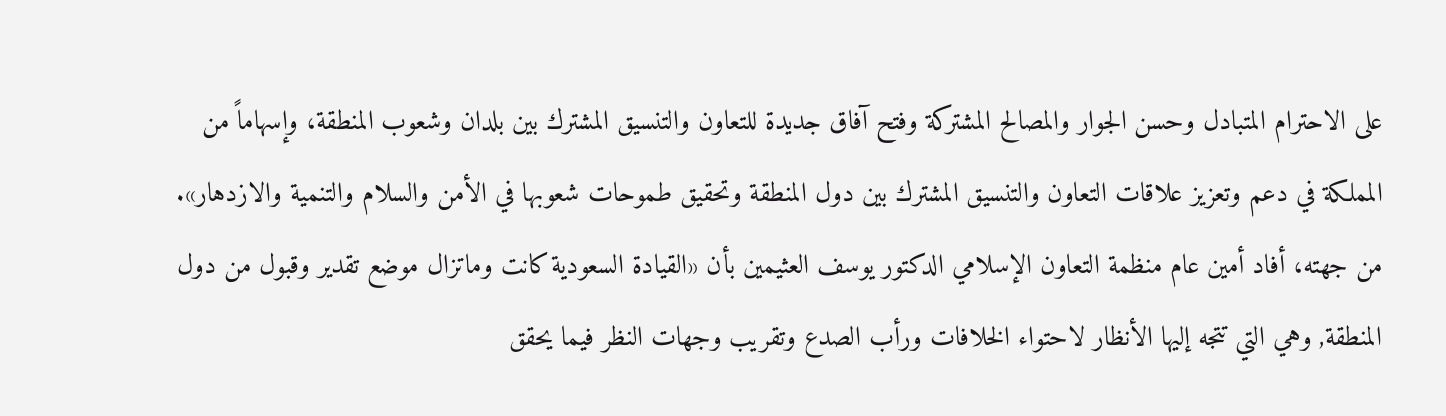على الاحترام المتبادل وحسن الجوار والمصالح المشتركة وفتح آفاق جديدة للتعاون والتنسيق المشترك بين بلدان وشعوب المنطقة، وإسهاماً من المملكة في دعم وتعزيز علاقات التعاون والتنسيق المشترك بين دول المنطقة وتحقيق طموحات شعوبها في الأمن والسلام والتنمية والازدهار».
من جهته، أفاد أمين عام منظمة التعاون الإسلامي الدكتور يوسف العثيمين بأن «القيادة السعودية كانت وماتزال موضع تقدير وقبول من دول المنطقة, وهي التي تتجه إليها الأنظار لاحتواء الخلافات ورأب الصدع وتقريب وجهات النظر فيما يحقق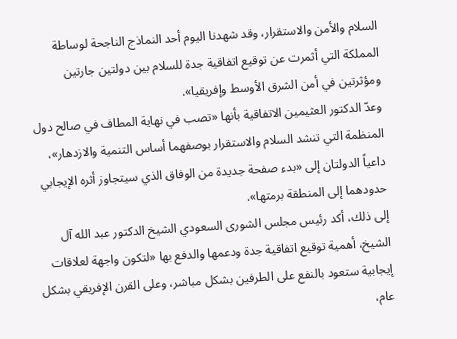السلام والأمن والاستقرار، وقد شهدنا اليوم أحد النماذج الناجحة لوساطة المملكة التي أثمرت عن توقيع اتفاقية جدة للسلام بين دولتين جارتين ومؤثرتين في أمن الشرق الأوسط وإفريقيا».
وعدّ الدكتور العثيمين الاتفاقية بأنها «تصب في نهاية المطاف في صالح دول المنظمة التي تنشد السلام والاستقرار بوصفهما أساس التنمية والازدهار»، داعياً الدولتان إلى «بدء صفحة جديدة من الوفاق الذي سيتجاوز أثره الإيجابي حدودهما إلى المنطقة برمتها».
إلى ذلك، أكد رئيس مجلس الشورى السعودي الشيخ الدكتور عبد الله آل الشيخ، أهمية توقيع اتفاقية جدة ودعمها والدفع بها «لتكون واجهة لعلاقات إيجابية ستعود بالنفع على الطرفين بشكل مباشر، وعلى القرن الإفريقي بشكل عام،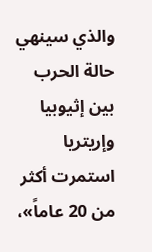والذي سينهي حالة الحرب بين إثيوبيا وإريتريا استمرت أكثر من 20 عاماً»،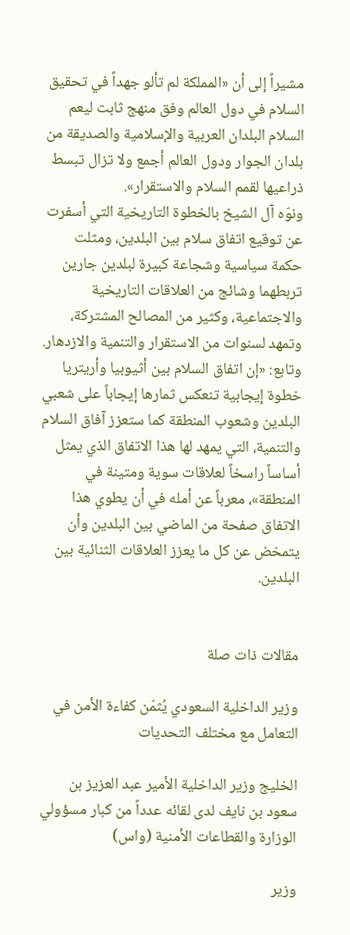مشيراً إلى أن «المملكة لم تألو جهداً في تحقيق السلام في دول العالم وفق منهج ثابت ليعم السلام البلدان العربية والإسلامية والصديقة من بلدان الجوار ودول العالم أجمع ولا تزال تبسط ذراعيها لقمم السلام والاستقرار».
ونوّه آل الشيخ بالخطوة التاريخية التي أسفرت عن توقيع اتفاق سلام بين البلدين، ومثلت حكمة سياسية وشجاعة كبيرة لبلدين جارين تربطهما وشائج من العلاقات التاريخية والاجتماعية، وكثير من المصالح المشتركة، وتمهد لسنوات من الاستقرار والتنمية والازدهار.
وتابع: «إن اتفاق السلام بين أثيوبيا وأريتريا خطوة إيجابية تنعكس ثمارها إيجاباً على شعبي البلدين وشعوب المنطقة كما ستعزز آفاق السلام والتنمية، التي يمهد لها هذا الاتفاق الذي يمثل أساساً راسخاً لعلاقات سوية ومتينة في المنطقة»، معرباً عن أمله في أن يطوي هذا الاتفاق صفحة من الماضي بين البلدين وأن يتمخض عن كل ما يعزز العلاقات الثنائية بين البلدين.


مقالات ذات صلة

وزير الداخلية السعودي يُثمّن كفاءة الأمن في التعامل مع مختلف التحديات

الخليج وزير الداخلية الأمير عبد العزيز بن سعود بن نايف لدى لقائه عدداً من كبار مسؤولي الوزارة والقطاعات الأمنية (واس)

وزير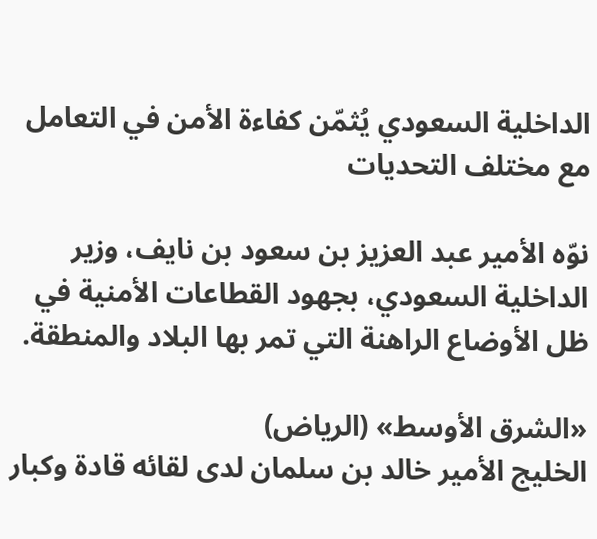الداخلية السعودي يُثمّن كفاءة الأمن في التعامل مع مختلف التحديات

نوّه الأمير عبد العزيز بن سعود بن نايف، وزير الداخلية السعودي، بجهود القطاعات الأمنية في ظل الأوضاع الراهنة التي تمر بها البلاد والمنطقة.

«الشرق الأوسط» (الرياض)
الخليج الأمير خالد بن سلمان لدى لقائه قادة وكبار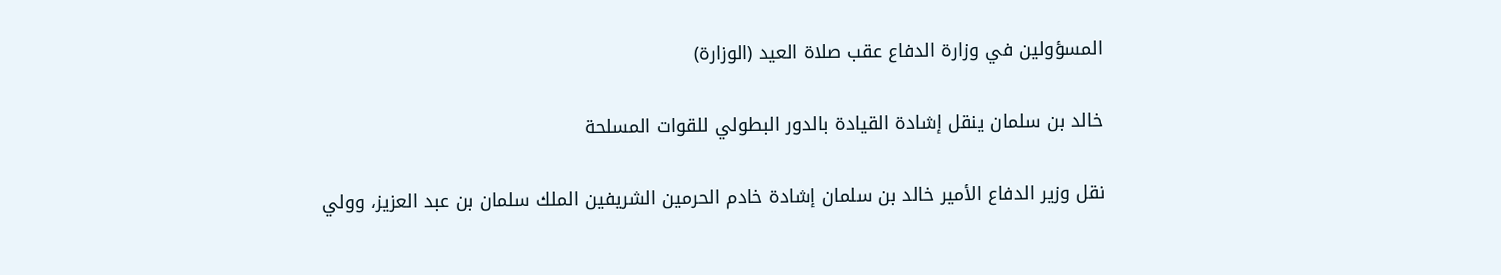المسؤولين في وزارة الدفاع عقب صلاة العيد (الوزارة)

خالد بن سلمان ينقل إشادة القيادة بالدور البطولي للقوات المسلحة

نقل وزير الدفاع الأمير خالد بن سلمان إشادة خادم الحرمين الشريفين الملك سلمان بن عبد العزيز، وولي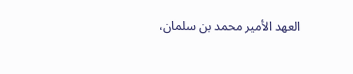العهد الأمير محمد بن سلمان،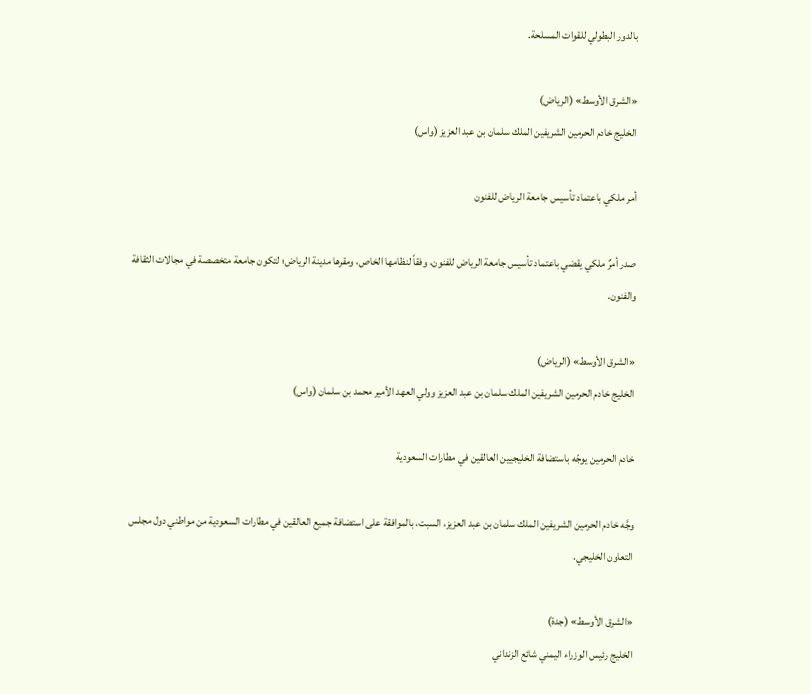بالدور البطولي للقوات المسلحة.

«الشرق الأوسط» (الرياض)
الخليج خادم الحرمين الشريفين الملك سلمان بن عبد العزيز (واس)

أمر ملكي باعتماد تأسيس جامعة الرياض للفنون

صدر أمرٌ ملكي يقضي باعتماد تأسيس جامعة الرياض للفنون، وفقاً لنظامها الخاص، ومقرها مدينة الرياض؛ لتكون جامعة متخصصة في مجالات الثقافة والفنون.

«الشرق الأوسط» (الرياض)
الخليج خادم الحرمين الشريفين الملك سلمان بن عبد العزيز وولي العهد الأمير محمد بن سلمان (واس)

خادم الحرمين يوجّه باستضافة الخليجيين العالقين في مطارات السعودية

وجَّه خادم الحرمين الشريفين الملك سلمان بن عبد العزيز، السبت، بالموافقة على استضافة جميع العالقين في مطارات السعودية من مواطني دول مجلس التعاون الخليجي.

«الشرق الأوسط» (جدة)
الخليج رئيس الوزراء اليمني شائع الزنداني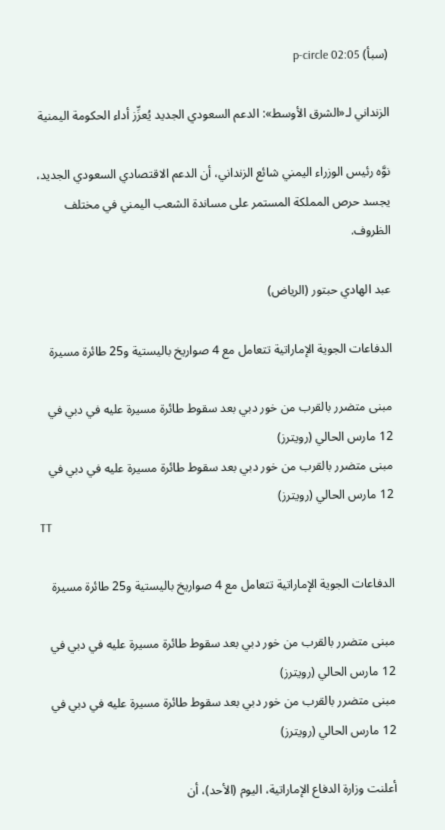(سبأ) p-circle 02:05

الزنداني لـ«الشرق الأوسط»: الدعم السعودي الجديد يُعزِّز أداء الحكومة اليمنية

نوَّه رئيس الوزراء اليمني شائع الزنداني، أن الدعم الاقتصادي السعودي الجديد، يجسد حرص المملكة المستمر على مساندة الشعب اليمني في مختلف الظروف.

عبد الهادي حبتور (الرياض)

الدفاعات الجوية الإماراتية تتعامل مع 4 صواريخ باليستية و25 طائرة مسيرة

مبنى متضرر بالقرب من خور دبي بعد سقوط طائرة مسيرة عليه في دبي في 12 مارس الحالي (رويترز)
مبنى متضرر بالقرب من خور دبي بعد سقوط طائرة مسيرة عليه في دبي في 12 مارس الحالي (رويترز)
TT

الدفاعات الجوية الإماراتية تتعامل مع 4 صواريخ باليستية و25 طائرة مسيرة

مبنى متضرر بالقرب من خور دبي بعد سقوط طائرة مسيرة عليه في دبي في 12 مارس الحالي (رويترز)
مبنى متضرر بالقرب من خور دبي بعد سقوط طائرة مسيرة عليه في دبي في 12 مارس الحالي (رويترز)

أعلنت وزارة الدفاع الإماراتية، اليوم (الأحد)، أن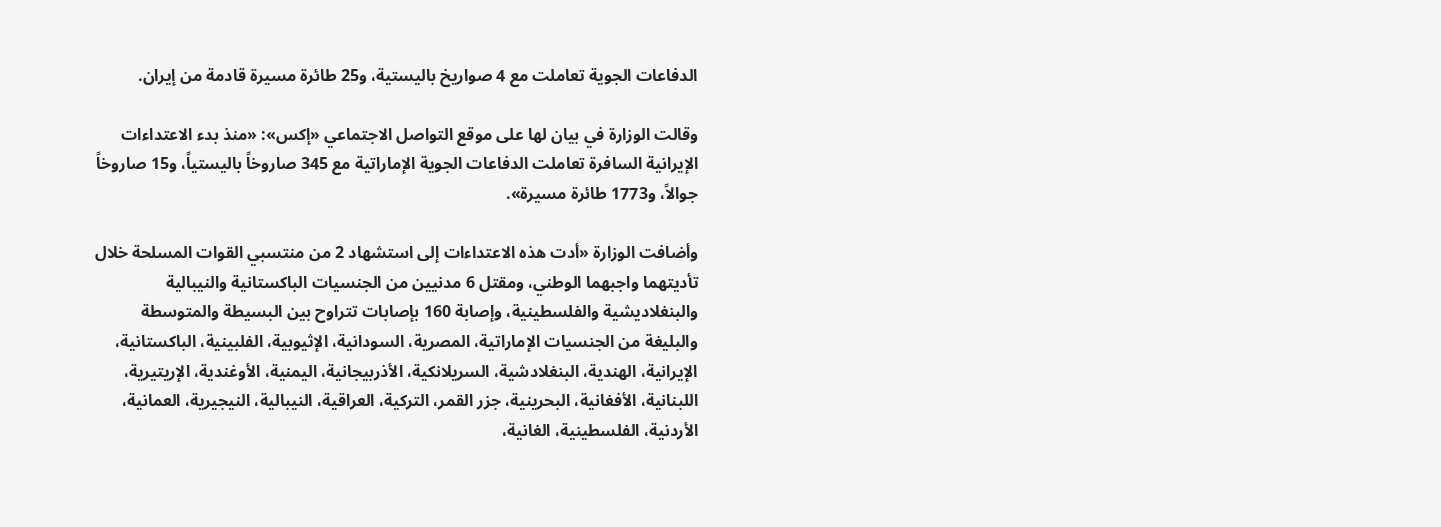الدفاعات الجوية تعاملت مع 4 صواريخ باليستية، و25 طائرة مسيرة قادمة من إيران.

وقالت الوزارة في بيان لها على موقع التواصل الاجتماعي «إكس»: «منذ بدء الاعتداءات الإيرانية السافرة تعاملت الدفاعات الجوية الإماراتية مع 345 صاروخاً باليستياً، و15 صاروخاً جوالاً، و1773 طائرة مسيرة».

وأضافت الوزارة «أدت هذه الاعتداءات إلى استشهاد 2 من منتسبي القوات المسلحة خلال تأديتهما واجبهما الوطني، ومقتل 6 مدنيين من الجنسيات الباكستانية والنيبالية والبنغلاديشية والفلسطينية، وإصابة 160 بإصابات تتراوح بين البسيطة والمتوسطة والبليغة من الجنسيات الإماراتية، المصرية، السودانية، الإثيوبية، الفلبينية، الباكستانية، الإيرانية، الهندية، البنغلادشية، السريلانكية، الأذربيجانية، اليمنية، الأوغندية، الإريتيرية، اللبنانية، الأفغانية، البحرينية، جزر القمر، التركية، العراقية، النيبالية، النيجيرية، العمانية، الأردنية، الفلسطينية، الغانية،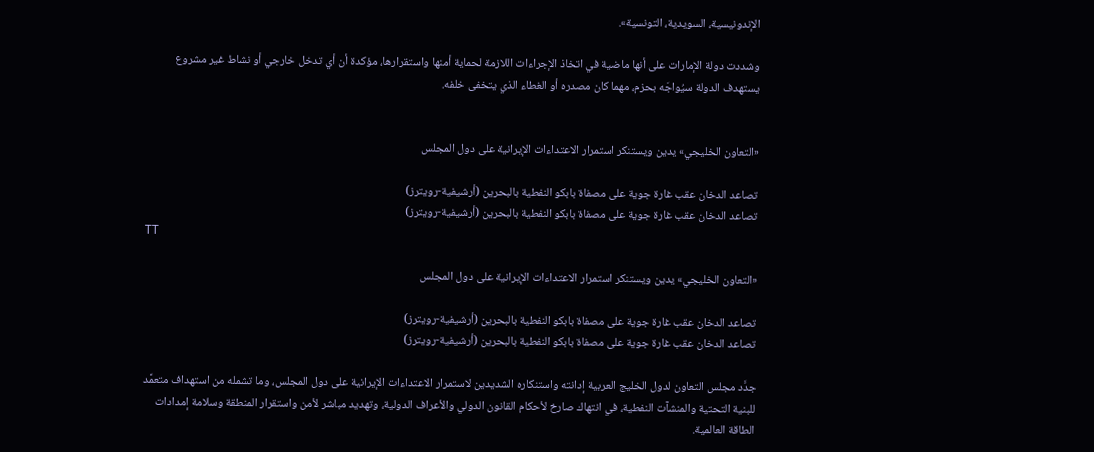الإندونيسية، السويدية، التونسية».

وشددت دولة الإمارات على أنها ماضية في اتخاذ الإجراءات اللازمة لحماية أمنها واستقرارها، مؤكدة أن أي تدخل خارجي أو نشاط غير مشروع يستهدف الدولة سيُواجَه بحزم، مهما كان مصدره أو الغطاء الذي يتخفى خلفه.


«التعاون الخليجي» يدين ويستنكر استمرار الاعتداءات الإيرانية على دول المجلس

تصاعد الدخان عقب غارة جوية على مصفاة بابكو النفطية بالبحرين (أرشيفية-رويترز)
تصاعد الدخان عقب غارة جوية على مصفاة بابكو النفطية بالبحرين (أرشيفية-رويترز)
TT

«التعاون الخليجي» يدين ويستنكر استمرار الاعتداءات الإيرانية على دول المجلس

تصاعد الدخان عقب غارة جوية على مصفاة بابكو النفطية بالبحرين (أرشيفية-رويترز)
تصاعد الدخان عقب غارة جوية على مصفاة بابكو النفطية بالبحرين (أرشيفية-رويترز)

جدَّد مجلس التعاون لدول الخليج العربية إدانته واستنكاره الشديدين لاستمرار الاعتداءات الإيرانية على دول المجلس، وما تشمله من استهداف متعمَّد للبنية التحتية والمنشآت النفطية، في انتهاك صارخ لأحكام القانون الدولي والأعراف الدولية، وتهديد مباشر لأمن واستقرار المنطقة وسلامة إمدادات الطاقة العالمية.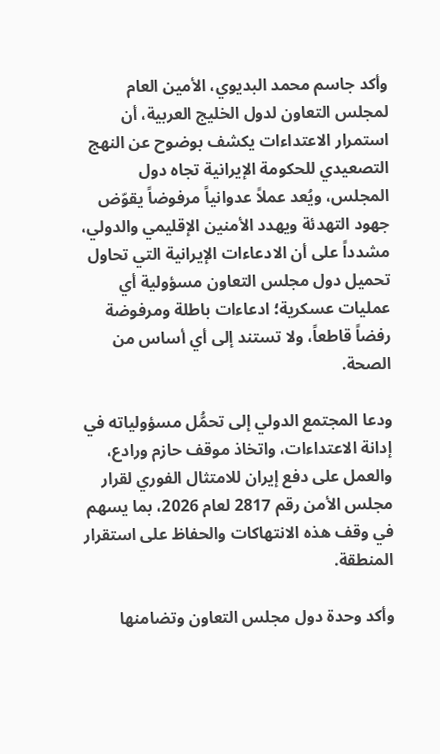وأكد جاسم محمد البديوي، الأمين العام لمجلس التعاون لدول الخليج العربية، أن استمرار الاعتداءات يكشف بوضوح عن النهج التصعيدي للحكومة الإيرانية تجاه دول المجلس، ويُعد عملاً عدوانياً مرفوضاً يقوّض جهود التهدئة ويهدد الأمنين الإقليمي والدولي، مشدداً على أن الادعاءات الإيرانية التي تحاول تحميل دول مجلس التعاون مسؤولية أي عمليات عسكرية؛ ادعاءات باطلة ومرفوضة رفضاً قاطعاً، ولا تستند إلى أي أساس من الصحة.

ودعا المجتمع الدولي إلى تحمُّل مسؤولياته في إدانة الاعتداءات، واتخاذ موقف حازم ورادع، والعمل على دفع إيران للامتثال الفوري لقرار مجلس الأمن رقم 2817 لعام 2026، بما يسهم في وقف هذه الانتهاكات والحفاظ على استقرار المنطقة.

وأكد وحدة دول مجلس التعاون وتضامنها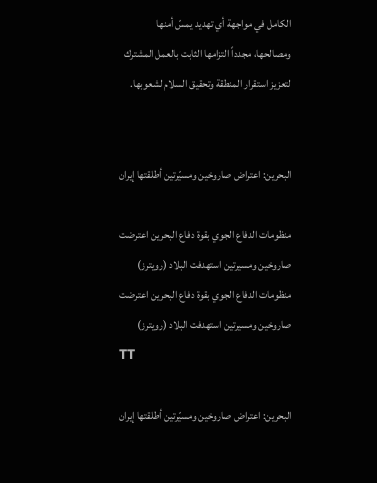الكامل في مواجهة أي تهديد يمسّ أمنها ومصالحها، مجدداً التزامها الثابت بالعمل المشترك لتعزيز استقرار المنطقة وتحقيق السلام لشعوبها.


البحرين: اعتراض صاروخين ومسيّرتين أطلقتها إيران

منظومات الدفاع الجوي بقوة دفاع البحرين اعترضت صاروخين ومسيرتين استهدفت البلاد (رويترز)
منظومات الدفاع الجوي بقوة دفاع البحرين اعترضت صاروخين ومسيرتين استهدفت البلاد (رويترز)
TT

البحرين: اعتراض صاروخين ومسيّرتين أطلقتها إيران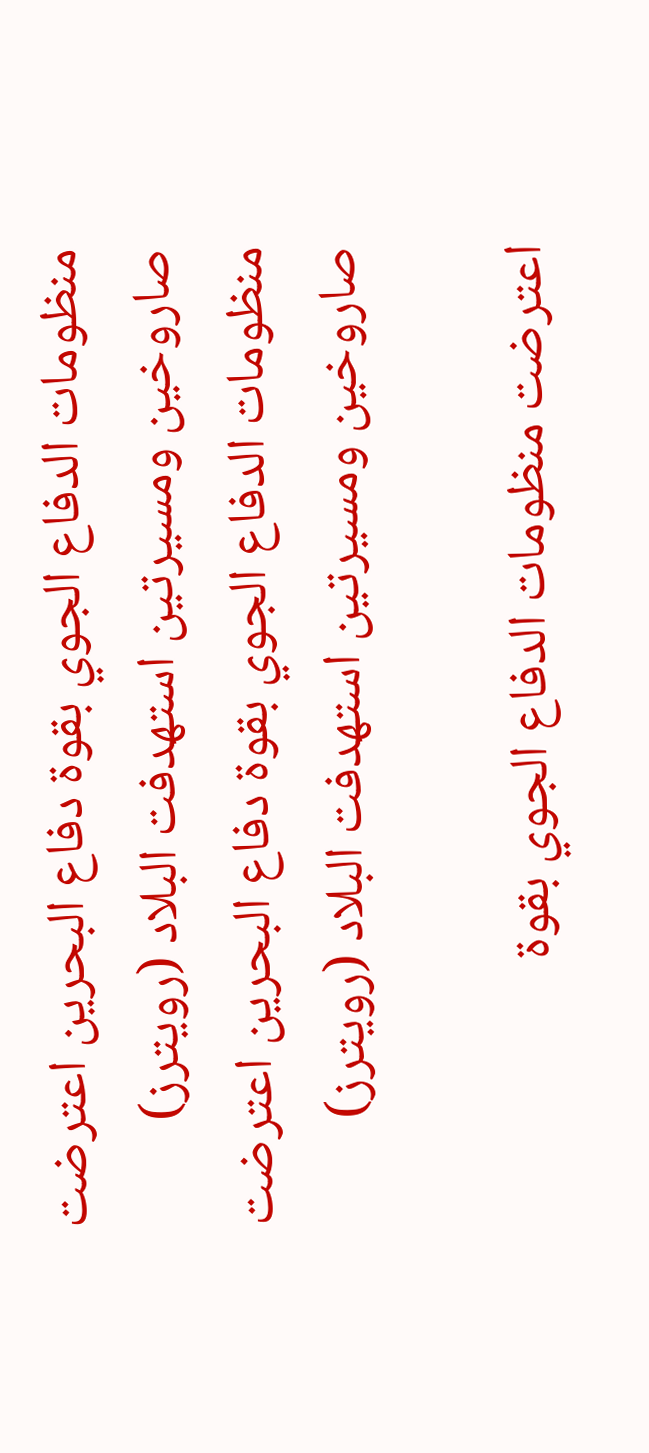منظومات الدفاع الجوي بقوة دفاع البحرين اعترضت صاروخين ومسيرتين استهدفت البلاد (رويترز)
منظومات الدفاع الجوي بقوة دفاع البحرين اعترضت صاروخين ومسيرتين استهدفت البلاد (رويترز)

اعترضت منظومات الدفاع الجوي بقوة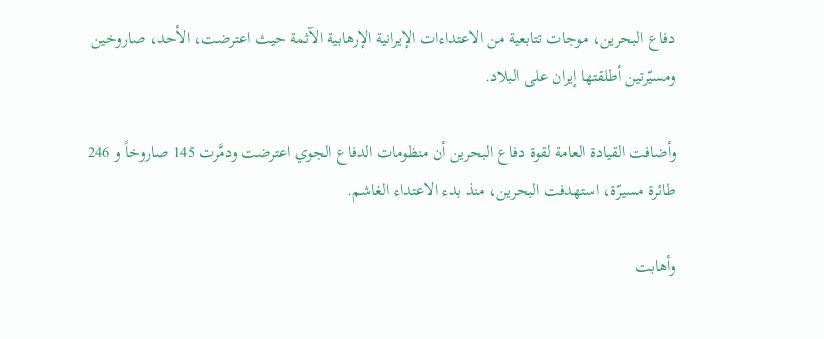دفاع البحرين، موجات تتابعية من الاعتداءات الإيرانية الإرهابية الآثمة حيث اعترضت، الأحد، صاروخين ومسيّرتين أطلقتها إيران على البلاد.

وأضافت القيادة العامة لقوة دفاع البحرين أن منظومات الدفاع الجوي اعترضت ودمَّرت 145 صاروخاً و 246 طائرة مسيرّة، استهدفت البحرين، منذ بدء الاعتداء الغاشم.

وأهابت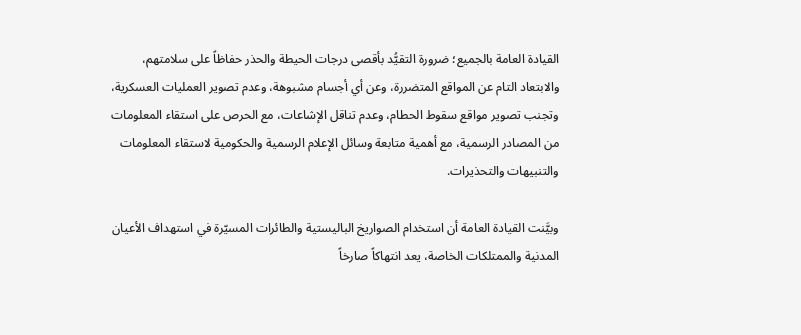القيادة العامة بالجميع؛ ضرورة التقيُّد بأقصى درجات الحيطة والحذر حفاظاً على سلامتهم، والابتعاد التام عن المواقع المتضررة، وعن أي أجسام مشبوهة، وعدم تصوير العمليات العسكرية، وتجنب تصوير مواقع سقوط الحطام، وعدم تناقل الإشاعات، مع الحرص على استقاء المعلومات من المصادر الرسمية، مع أهمية متابعة وسائل الإعلام الرسمية والحكومية لاستقاء المعلومات والتنبيهات والتحذيرات.

وبيَّنت القيادة العامة أن استخدام الصواريخ الباليستية والطائرات المسيّرة في استهداف الأعيان المدنية والممتلكات الخاصة، يعد انتهاكاً صارخاً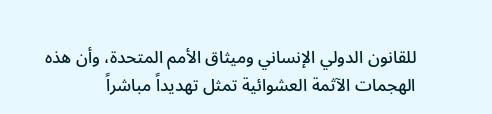للقانون الدولي الإنساني وميثاق الأمم المتحدة، وأن هذه الهجمات الآثمة العشوائية تمثل تهديداً مباشراً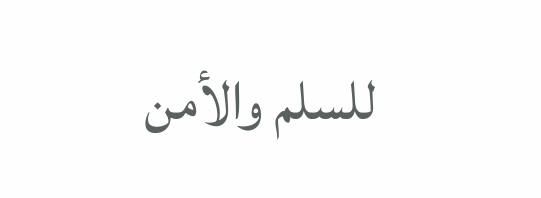للسلم والأمن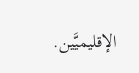الإقليميَّين.